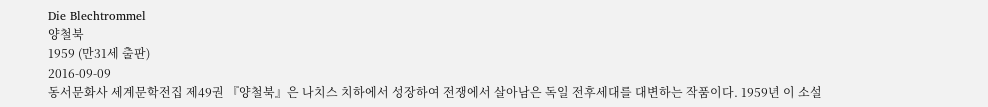Die Blechtrommel
양철북
1959 (만31세 출판)
2016-09-09
동서문화사 세계문학전집 제49권 『양철북』은 나치스 치하에서 성장하여 전쟁에서 살아남은 독일 전후세대를 대변하는 작품이다. 1959년 이 소설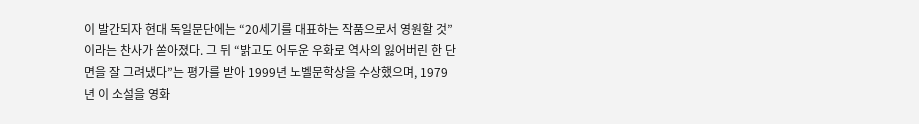이 발간되자 현대 독일문단에는 “20세기를 대표하는 작품으로서 영원할 것”이라는 찬사가 쏟아졌다. 그 뒤 “밝고도 어두운 우화로 역사의 잃어버린 한 단면을 잘 그려냈다”는 평가를 받아 1999년 노벨문학상을 수상했으며, 1979년 이 소설을 영화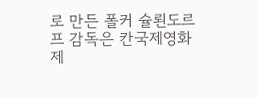로 만든 폴커 슐뢴도르프 감독은 칸국제영화제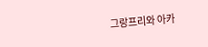그랑프리와 아카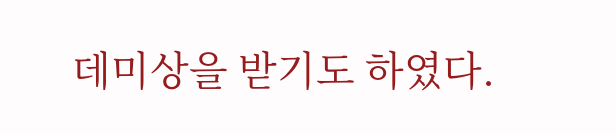데미상을 받기도 하였다.